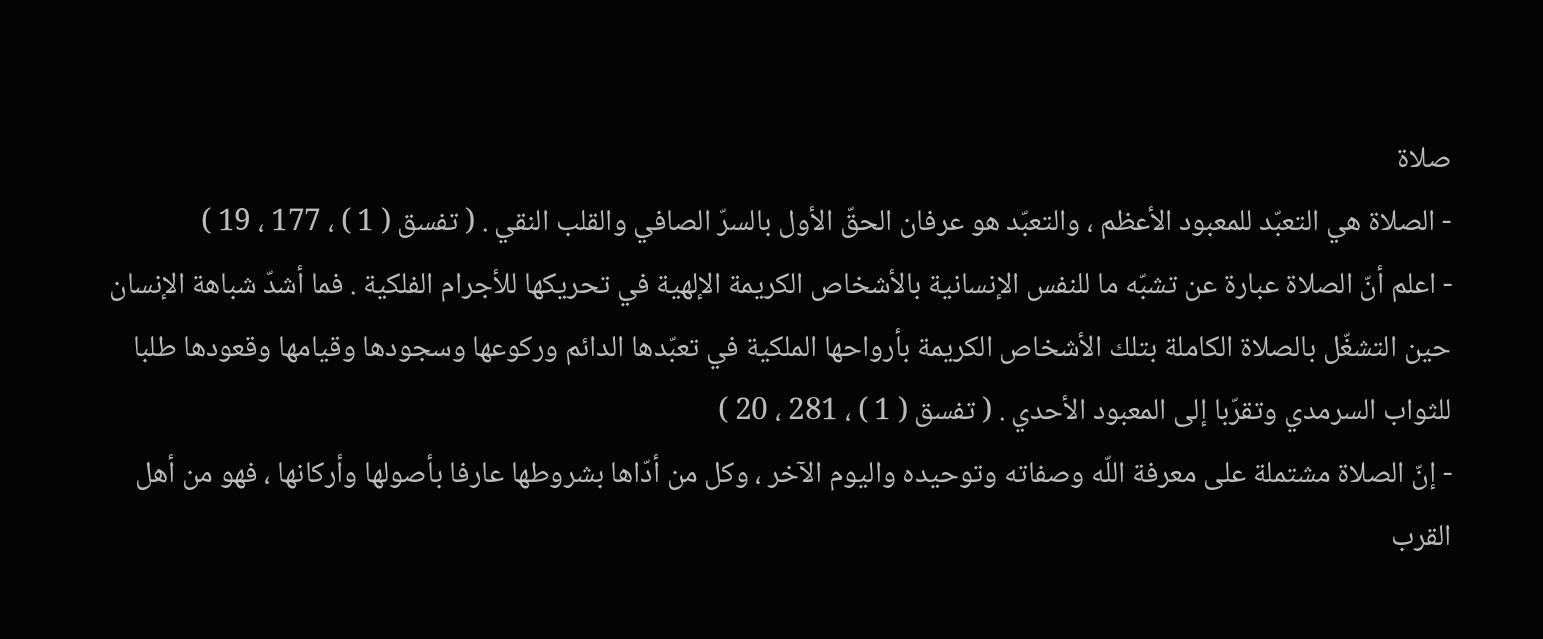صلاة
- الصلاة هي التعبّد للمعبود الأعظم ، والتعبّد هو عرفان الحقّ الأول بالسرّ الصافي والقلب النقي . ( تفسق ( 1 ) ، 177 ، 19 )
- اعلم أنّ الصلاة عبارة عن تشبّه ما للنفس الإنسانية بالأشخاص الكريمة الإلهية في تحريكها للأجرام الفلكية . فما أشدّ شباهة الإنسان حين التشغّل بالصلاة الكاملة بتلك الأشخاص الكريمة بأرواحها الملكية في تعبّدها الدائم وركوعها وسجودها وقيامها وقعودها طلبا للثواب السرمدي وتقرّبا إلى المعبود الأحدي . ( تفسق ( 1 ) ، 281 ، 20 )
- إنّ الصلاة مشتملة على معرفة اللّه وصفاته وتوحيده واليوم الآخر ، وكل من أدّاها بشروطها عارفا بأصولها وأركانها ، فهو من أهل القرب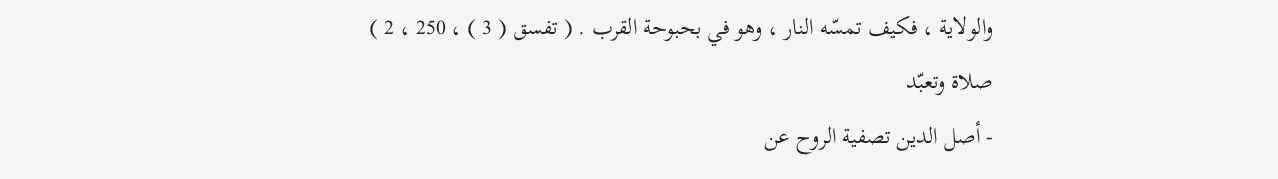والولاية ، فكيف تمسّه النار ، وهو في بحبوحة القرب . ( تفسق ( 3 ) ، 250 ، 2 )
صلاة وتعبّد
- أصل الدين تصفية الروح عن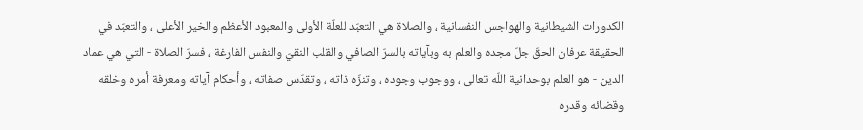الكدورات الشيطانية والهواجس النفسانية ، والصلاة هي التعبّد للعلّة الأولى والمعبود الأعظم والخير الأعلى ، والتعبّد في الحقيقة عرفان الحقّ جلّ مجده والعلم به وبآياته بالسرّ الصافي والقلب النقيّ والنفس الفارغة ، فسرّ الصلاة - التي هي عماد الدين - هو العلم بوحدانية اللّه تعالى ، ووجوب وجوده ، وتنزّه ذاته ، وتقدّس صفاته ، وأحكام آياته ومعرفة أمره وخلقه وقضائه وقدره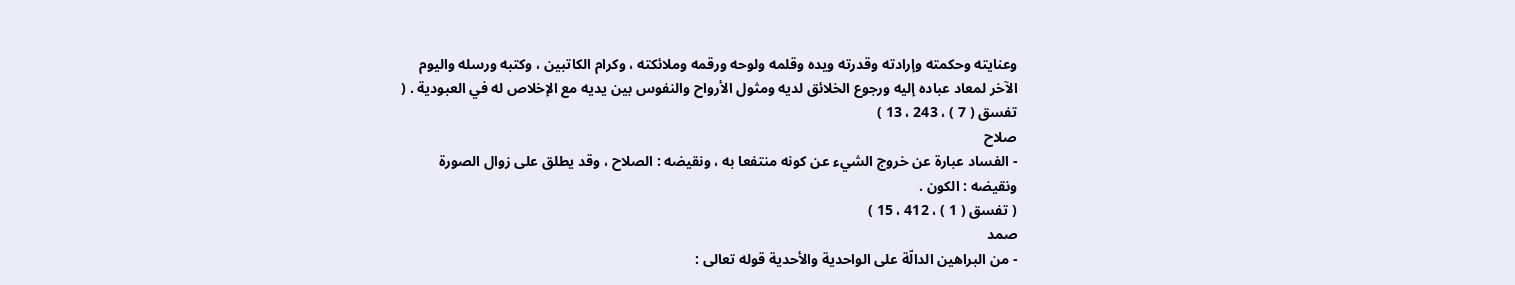وعنايته وحكمته وإرادته وقدرته ويده وقلمه ولوحه ورقمه وملائكته ، وكرام الكاتبين ، وكتبه ورسله واليوم الآخر لمعاد عباده إليه ورجوع الخلائق لديه ومثول الأرواح والنفوس بين يديه مع الإخلاص له في العبودية . ( تفسق ( 7 ) ، 243 ، 13 )
صلاح
- الفساد عبارة عن خروج الشيء عن كونه منتفعا به ، ونقيضه : الصلاح ، وقد يطلق على زوال الصورة ونقيضه : الكون .
( تفسق ( 1 ) ، 412 ، 15 )
صمد
- من البراهين الدالّة على الواحدية والأحدية قوله تعالى :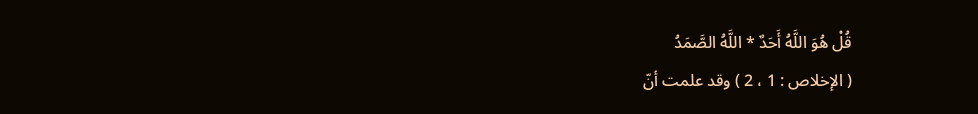قُلْ هُوَ اللَّهُ أَحَدٌ * اللَّهُ الصَّمَدُ
( الإخلاص : 1 ، 2 ) وقد علمت أنّ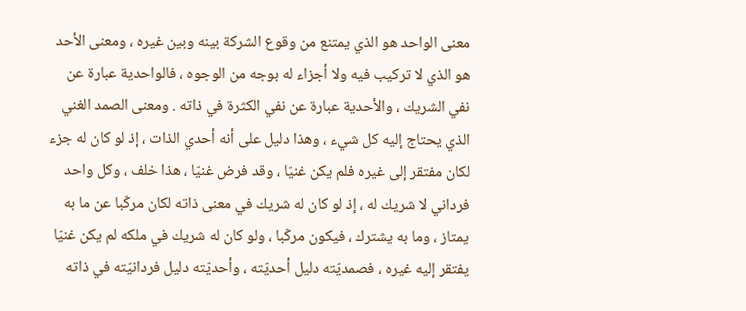معنى الواحد هو الذي يمتنع من وقوع الشركة بينه وبين غيره ، ومعنى الأحد هو الذي لا تركيب فيه ولا أجزاء له بوجه من الوجوه ، فالواحدية عبارة عن نفي الشريك ، والأحدية عبارة عن نفي الكثرة في ذاته . ومعنى الصمد الغني الذي يحتاج إليه كل شيء ، وهذا دليل على أنه أحدي الذات ، إذ لو كان له جزء لكان مفتقر إلى غيره فلم يكن غنيّا ، وقد فرض غنيّا ، هذا خلف ، وكل واحد فرداني لا شريك له ، إذ لو كان له شريك في معنى ذاته لكان مركّبا عن ما به يمتاز ، وما به يشترك ، فيكون مركّبا ، ولو كان له شريك في ملكه لم يكن غنيّا يفتقر إليه غيره ، فصمديّته دليل أحديّته ، وأحديّته دليل فردانيّته في ذاته